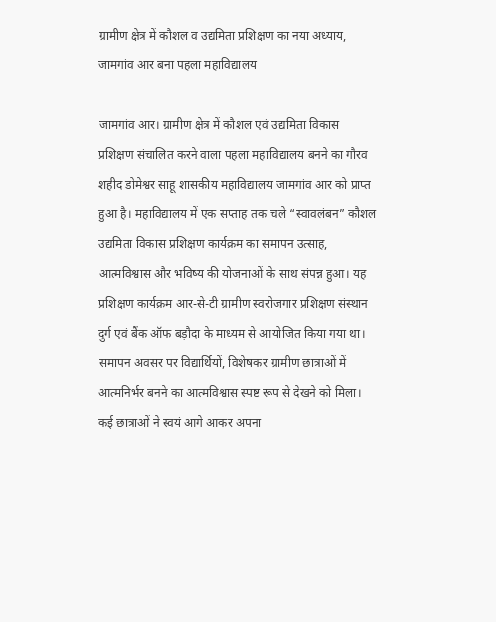ग्रामीण क्षेत्र में कौशल व उद्यमिता प्रशिक्षण का नया अध्याय, जामगांव आर बना पहला महाविद्यालय

जामगांव आर। ग्रामीण क्षेत्र में कौशल एवं उद्यमिता विकास प्रशिक्षण संचालित करने वाला पहला महाविद्यालय बनने का गौरव शहीद डोमेश्वर साहू शासकीय महाविद्यालय जामगांव आर को प्राप्त हुआ है। महाविद्यालय में एक सप्ताह तक चले “स्वावलंबन” कौशल उद्यमिता विकास प्रशिक्षण कार्यक्रम का समापन उत्साह, आत्मविश्वास और भविष्य की योजनाओं के साथ संपन्न हुआ। यह प्रशिक्षण कार्यक्रम आर-से-टी ग्रामीण स्वरोजगार प्रशिक्षण संस्थान दुर्ग एवं बैंक ऑफ बड़ौदा के माध्यम से आयोजित किया गया था। समापन अवसर पर विद्यार्थियों, विशेषकर ग्रामीण छात्राओं में आत्मनिर्भर बनने का आत्मविश्वास स्पष्ट रूप से देखने को मिला। कई छात्राओं ने स्वयं आगे आकर अपना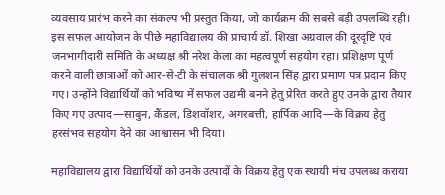व्यवसाय प्रारंभ करने का संकल्प भी प्रस्तुत किया, जो कार्यक्रम की सबसे बड़ी उपलब्धि रही।
इस सफल आयोजन के पीछे महाविद्यालय की प्राचार्य डॉ. शिखा अग्रवाल की दूरदृष्टि एवं जनभागीदारी समिति के अध्यक्ष श्री नरेश केला का महत्वपूर्ण सहयोग रहा। प्रशिक्षण पूर्ण करने वाली छात्राओं को आर-से-टी के संचालक श्री गुलशन सिंह द्वारा प्रमाण पत्र प्रदान किए गए। उन्होंने विद्यार्थियों को भविष्य में सफल उद्यमी बनने हेतु प्रेरित करते हुए उनके द्वारा तैयार किए गए उत्पाद—साबुन, कैंडल, डिशवॉशर, अगरबत्ती, हार्पिक आदि—के विक्रय हेतु हरसंभव सहयोग देने का आश्वासन भी दिया।

महाविद्यालय द्वारा विद्यार्थियों को उनके उत्पादों के विक्रय हेतु एक स्थायी मंच उपलब्ध कराया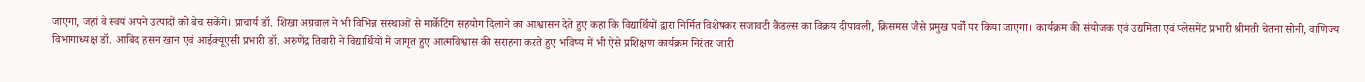जाएगा, जहां वे स्वयं अपने उत्पादों को बेच सकेंगे। प्राचार्य डॉ. शिखा अग्रवाल ने भी विभिन्न संस्थाओं से मार्केटिंग सहयोग दिलाने का आश्वासन देते हुए कहा कि विद्यार्थियों द्वारा निर्मित विशेषकर सजावटी कैंडल्स का विक्रय दीपावली, क्रिसमस जैसे प्रमुख पर्वों पर किया जाएगा। कार्यक्रम की संयोजक एवं उद्यमिता एवं प्लेसमेंट प्रभारी श्रीमती चेतना सोनी, वाणिज्य विभागाध्यक्ष डॉ. आबिद हसन खान एवं आईक्यूएसी प्रभारी डॉ. अरुणेंद्र तिवारी ने विद्यार्थियों में जागृत हुए आत्मविश्वास की सराहना करते हुए भविष्य में भी ऐसे प्रशिक्षण कार्यक्रम निरंतर जारी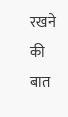रखने की बात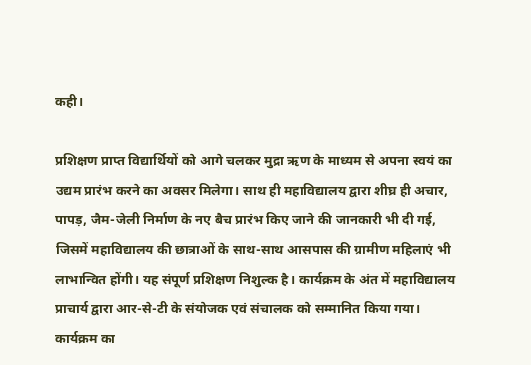कही।

प्रशिक्षण प्राप्त विद्यार्थियों को आगे चलकर मुद्रा ऋण के माध्यम से अपना स्वयं का उद्यम प्रारंभ करने का अवसर मिलेगा। साथ ही महाविद्यालय द्वारा शीघ्र ही अचार, पापड़, जैम-जेली निर्माण के नए बैच प्रारंभ किए जाने की जानकारी भी दी गई, जिसमें महाविद्यालय की छात्राओं के साथ-साथ आसपास की ग्रामीण महिलाएं भी लाभान्वित होंगी। यह संपूर्ण प्रशिक्षण निशुल्क है। कार्यक्रम के अंत में महाविद्यालय प्राचार्य द्वारा आर-से-टी के संयोजक एवं संचालक को सम्मानित किया गया। कार्यक्रम का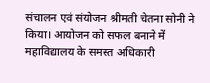संचालन एवं संयोजन श्रीमती चेतना सोनी ने किया। आयोजन को सफल बनाने में महाविद्यालय के समस्त अधिकारी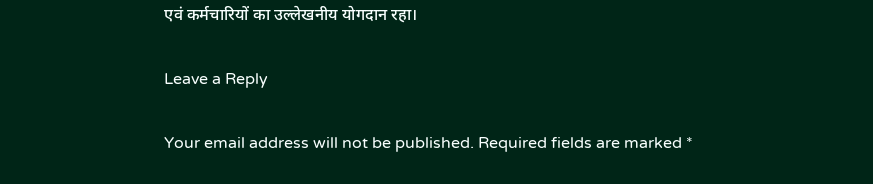एवं कर्मचारियों का उल्लेखनीय योगदान रहा।

Leave a Reply

Your email address will not be published. Required fields are marked *